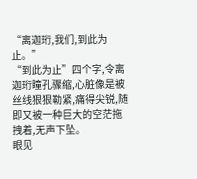“离迦珩,我们,到此为止。”
“到此为止”四个字,令离迦珩瞳孔骤缩,心脏像是被丝线狠狠勒紧,痛得尖锐,随即又被一种巨大的空茫拖拽着,无声下坠。
眼见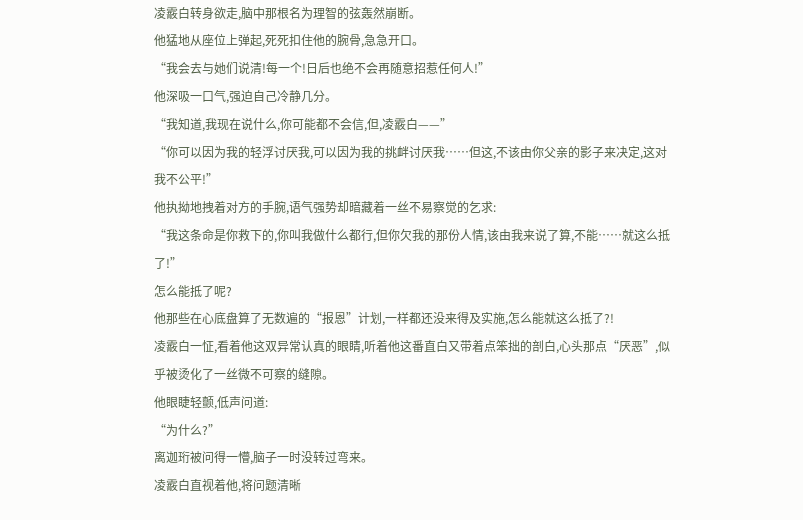凌霰白转身欲走,脑中那根名为理智的弦轰然崩断。
他猛地从座位上弹起,死死扣住他的腕骨,急急开口。
“我会去与她们说清!每一个!日后也绝不会再随意招惹任何人!”
他深吸一口气,强迫自己冷静几分。
“我知道,我现在说什么,你可能都不会信,但,凌霰白——”
“你可以因为我的轻浮讨厌我,可以因为我的挑衅讨厌我……但这,不该由你父亲的影子来决定,这对我不公平!”
他执拗地拽着对方的手腕,语气强势却暗藏着一丝不易察觉的乞求:
“我这条命是你救下的,你叫我做什么都行,但你欠我的那份人情,该由我来说了算,不能……就这么抵了!”
怎么能抵了呢?
他那些在心底盘算了无数遍的“报恩”计划,一样都还没来得及实施,怎么能就这么抵了?!
凌霰白一怔,看着他这双异常认真的眼睛,听着他这番直白又带着点笨拙的剖白,心头那点“厌恶”,似乎被烫化了一丝微不可察的缝隙。
他眼睫轻颤,低声问道:
“为什么?”
离迦珩被问得一懵,脑子一时没转过弯来。
凌霰白直视着他,将问题清晰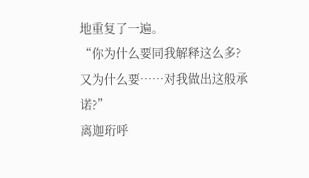地重复了一遍。
“你为什么要同我解释这么多?又为什么要……对我做出这般承诺?”
离迦珩呼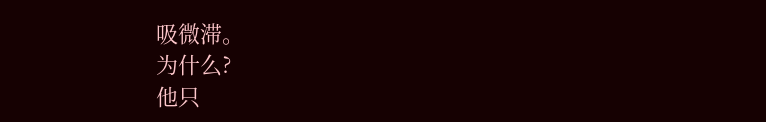吸微滞。
为什么?
他只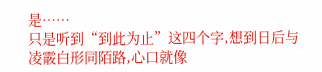是……
只是听到“到此为止”这四个字,想到日后与凌霰白形同陌路,心口就像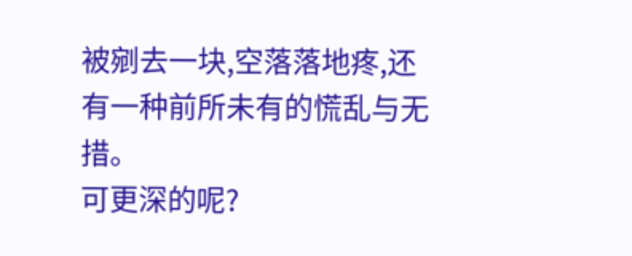被剜去一块,空落落地疼,还有一种前所未有的慌乱与无措。
可更深的呢?